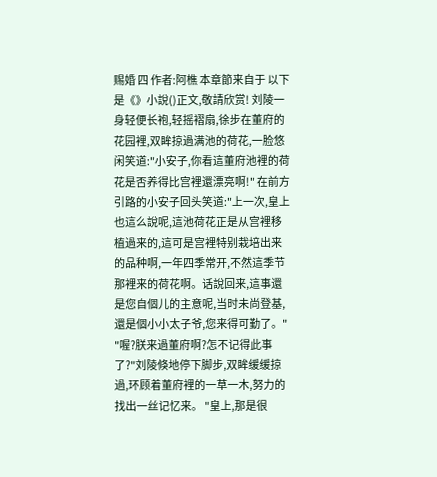赐婚 四 作者:阿樵 本章節来自于 以下是《》小說()正文,敬請欣赏! 刘陵一身轻便长袍,轻摇褶扇,徐步在董府的花园裡,双眸掠過满池的荷花,一脸悠闲笑道:"小安子,你看這董府池裡的荷花是否养得比宫裡還漂亮啊!" 在前方引路的小安子回头笑道:"上一次,皇上也這么說呢,這池荷花正是从宫裡移植過来的,這可是宫裡特别栽培出来的品种啊,一年四季常开,不然這季节那裡来的荷花啊。话說回来,這事還是您自個儿的主意呢,当时未尚登基,還是個小小太子爷,您来得可勤了。" "喔?朕来過董府啊?怎不记得此事了?"刘陵倏地停下脚步,双眸缓缓掠過,环顾着董府裡的一草一木,努力的找出一丝记忆来。 "皇上,那是很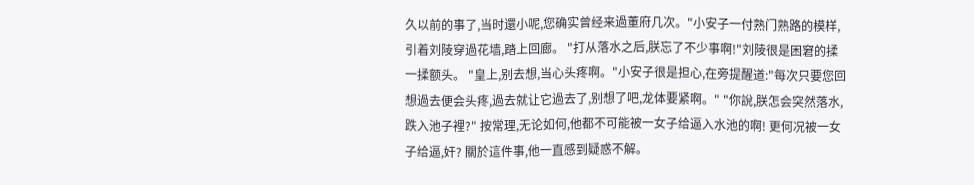久以前的事了,当时還小呢,您确实曾经来過董府几次。"小安子一付熟门熟路的模样,引着刘陵穿過花墙,踏上回廊。 "打从落水之后,朕忘了不少事啊!"刘陵很是困窘的揉一揉额头。 "皇上,别去想,当心头疼啊。"小安子很是担心,在旁提醒道:"每次只要您回想過去便会头疼,過去就让它過去了,别想了吧,龙体要紧啊。" "你說,朕怎会突然落水,跌入池子裡?" 按常理,无论如何,他都不可能被一女子给逼入水池的啊! 更何况被一女子给逼,奸? 關於這件事,他一直感到疑惑不解。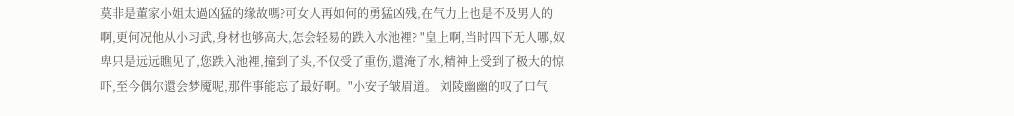莫非是董家小姐太過凶猛的缘故嗎?可女人再如何的勇猛凶残,在气力上也是不及男人的啊,更何况他从小习武,身材也够高大,怎会轻易的跌入水池裡? "皇上啊,当时四下无人哪,奴卑只是远远瞧见了,您跌入池裡,撞到了头,不仅受了重伤,還淹了水,精神上受到了极大的惊吓,至今偶尔還会梦魇呢,那件事能忘了最好啊。"小安子皱眉道。 刘陵幽幽的叹了口气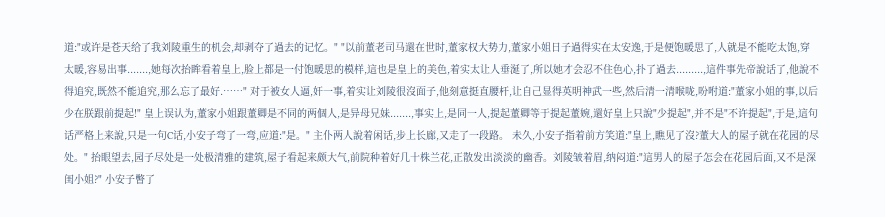道:"或许是苍天给了我刘陵重生的机会,却剥夺了過去的记忆。" "以前董老司马還在世时,董家权大势力,董家小姐日子過得实在太安逸,于是便饱暖思了,人就是不能吃太饱,穿太暖,容易出事.......,她每次抬眸看着皇上,脸上都是一付饱暖思的模样,這也是皇上的美色,着实太让人垂涎了,所以她才会忍不住色心,扑了過去.........,這件事先帝說话了,他說不得追究,既然不能追究,那么忘了最好.……" 对于被女人逼,奸一事,着实让刘陵很沒面子,他刻意挺直腰杆,让自己显得英明神武一些,然后清一清喉咙,吩咐道:"董家小姐的事,以后少在朕跟前提起!" 皇上误认为,董家小姐跟董卿是不同的两個人,是异母兄妹.......,事实上,是同一人,提起董卿等于提起董婉,還好皇上只說"少提起",并不是"不许提起",于是,這句话严格上来說,只是一句C话,小安子弯了一弯,应道:"是。" 主仆两人說着闲话,步上长廊,又走了一段路。 未久,小安子指着前方笑道:"皇上,瞧见了沒?董大人的屋子就在花园的尽处。" 抬眼望去,园子尽处是一处极清雅的建筑,屋子看起来颇大气,前院种着好几十株兰花,正散发出淡淡的幽香。刘陵皱着眉,纳闷道:"這男人的屋子怎会在花园后面,又不是深闺小姐?" 小安子瞥了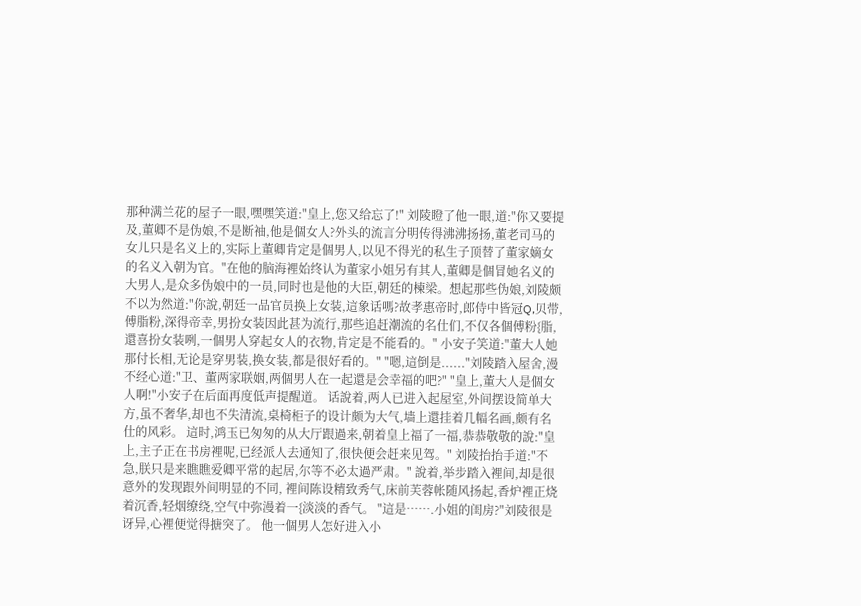那种满兰花的屋子一眼,嘿嘿笑道:"皇上,您又给忘了!" 刘陵瞪了他一眼,道:"你又要提及,董卿不是伪娘,不是断袖,他是個女人?外头的流言分明传得沸沸扬扬,董老司马的女儿只是名义上的,实际上董卿肯定是個男人,以见不得光的私生子顶替了董家嫡女的名义入朝为官。"在他的脑海裡始终认为董家小姐另有其人,董卿是個冒她名义的大男人,是众多伪娘中的一员,同时也是他的大臣,朝廷的楝梁。想起那些伪娘,刘陵颇不以为然道:"你說,朝廷一品官员换上女装,這象话嗎?故孝惠帝时,郎侍中皆冠Q,贝带,傅脂粉,深得帝幸,男扮女装因此甚为流行,那些追赶潮流的名仕们,不仅各個傅粉{脂,還喜扮女装咧,一個男人穿起女人的衣物,肯定是不能看的。" 小安子笑道:"董大人她那付长相,无论是穿男装,换女装,都是很好看的。" "嗯,這倒是......"刘陵踏入屋舍,漫不经心道:"卫、董两家联姻,两個男人在一起還是会幸福的吧?" "皇上,董大人是個女人啊!"小安子在后面再度低声提醒道。 话說着,两人已进入起屋室,外间摆设简单大方,虽不奢华,却也不失清流,桌椅柜子的设计颇为大气,墙上還挂着几幅名画,颇有名仕的风彩。 這时,鸿玉已匆匆的从大厅跟過来,朝着皇上福了一福,恭恭敬敬的說:"皇上,主子正在书房裡呢,已经派人去通知了,很快便会赶来见驾。" 刘陵抬抬手道:"不急,朕只是来瞧瞧爱卿平常的起居,尔等不必太過严肃。" 說着,举步踏入裡间,却是很意外的发现跟外间明显的不同, 裡间陈设精致秀气,床前芙蓉帐随风扬起,香炉裡正烧着沉香,轻烟缭绕,空气中弥漫着一{淡淡的香气。 "這是…….小姐的闺房?"刘陵很是讶异,心裡便觉得搪突了。 他一個男人怎好进入小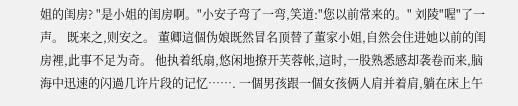姐的闺房? "是小姐的闺房啊。"小安子弯了一弯,笑道:"您以前常来的。" 刘陵"喔"了一声。 既来之,则安之。 董卿這個伪娘既然冒名顶替了董家小姐,自然会住进她以前的闺房裡,此事不足为奇。 他执着纸扇,悠闲地撩开芙蓉帐,這时,一股熟悉感却袭卷而来,脑海中迅速的闪過几许片段的记忆……. 一個男孩跟一個女孩俩人肩并着肩,躺在床上午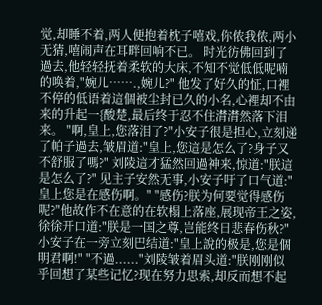觉,却睡不着,两人便抱着枕子嘻戏,你侬我侬,两小无猜,嘻闹声在耳畔回响不已。 时光彷佛回到了過去,他轻轻抚着柔软的大床,不知不觉低低呢喃的唤着,"婉儿…….,婉儿?" 他发了好久的怔,口裡不停的低语着這個被尘封已久的小名,心裡却不由来的升起一{酸楚,最后终于忍不住潸潸然落下泪来。 "啊,皇上,您落泪了?"小安子很是担心,立刻递了帕子過去,皱眉道:"皇上,您這是怎么了?身子又不舒服了嗎?" 刘陵這才猛然回過神来,惊道:"朕這是怎么了?" 见主子安然无事,小安子吁了口气道:"皇上您是在感伤啊。" "感伤?朕为何要觉得感伤呢?"他故作不在意的在软榻上落座,展现帝王之姿,徐徐开口道:"朕是一国之尊,岂能终日悲春伤秋?" 小安子在一旁立刻巴结道:"皇上說的极是,您是個明君啊!" "不過......"刘陵皱着眉头道:"朕刚刚似乎回想了某些记忆?现在努力思索,却反而想不起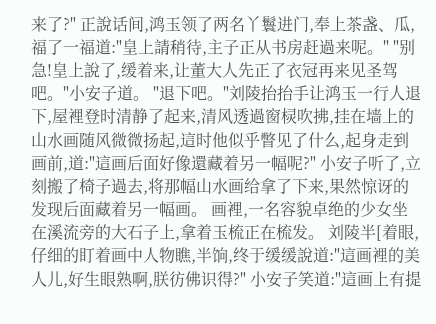来了?" 正說话间,鸿玉领了两名丫鬟进门,奉上茶盏、瓜,福了一福道:"皇上請稍待,主子正从书房赶過来呢。" "别急!皇上說了,缓着来,让董大人先正了衣冠再来见圣驾吧。"小安子道。 "退下吧。"刘陵抬抬手让鸿玉一行人退下,屋裡登时清静了起来,清风透過窗棂吹拂,挂在墙上的山水画随风微微扬起,這时他似乎瞥见了什么,起身走到画前,道:"這画后面好像還藏着另一幅呢?" 小安子听了,立刻搬了椅子過去,将那幅山水画给拿了下来,果然惊讶的发现后面藏着另一幅画。 画裡,一名容貌卓绝的少女坐在溪流旁的大石子上,拿着玉梳正在梳发。 刘陵半[着眼,仔细的盯着画中人物瞧,半饷,终于缓缓說道:"這画裡的美人儿,好生眼熟啊,朕彷佛识得?" 小安子笑道:"這画上有提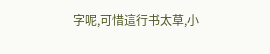字呢,可惜這行书太草,小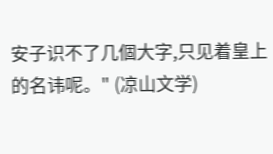安子识不了几個大字,只见着皇上的名讳呢。" (凉山文学)